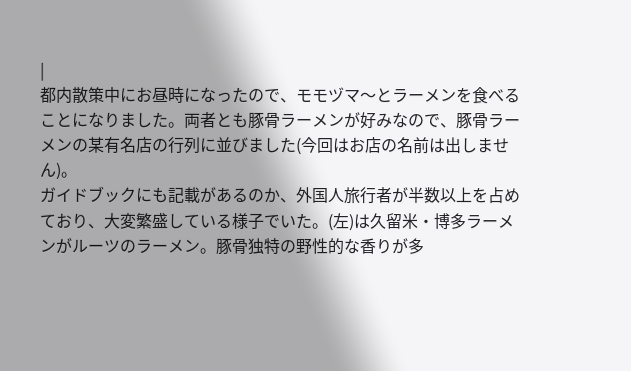|
都内散策中にお昼時になったので、モモヅマ〜とラーメンを食べることになりました。両者とも豚骨ラーメンが好みなので、豚骨ラーメンの某有名店の行列に並びました(今回はお店の名前は出しません)。
ガイドブックにも記載があるのか、外国人旅行者が半数以上を占めており、大変繁盛している様子でいた。(左)は久留米・博多ラーメンがルーツのラーメン。豚骨独特の野性的な香りが多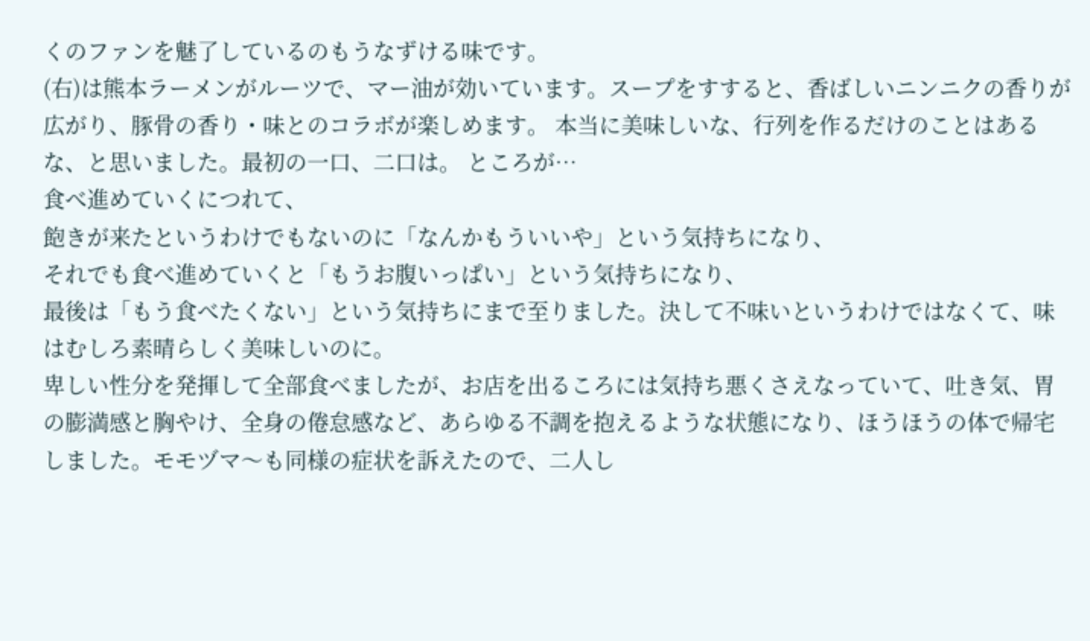くのファンを魅了しているのもうなずける味です。
(右)は熊本ラーメンがルーツで、マー油が効いています。スープをすすると、香ばしいニンニクの香りが広がり、豚骨の香り・味とのコラボが楽しめます。 本当に美味しいな、行列を作るだけのことはあるな、と思いました。最初の一口、二口は。 ところが…
食べ進めていくにつれて、
飽きが来たというわけでもないのに「なんかもういいや」という気持ちになり、
それでも食べ進めていくと「もうお腹いっぱい」という気持ちになり、
最後は「もう食べたくない」という気持ちにまで至りました。決して不味いというわけではなくて、味はむしろ素晴らしく美味しいのに。
卑しい性分を発揮して全部食べましたが、お店を出るころには気持ち悪くさえなっていて、吐き気、胃の膨満感と胸やけ、全身の倦怠感など、あらゆる不調を抱えるような状態になり、ほうほうの体で帰宅しました。モモヅマ〜も同様の症状を訴えたので、二人し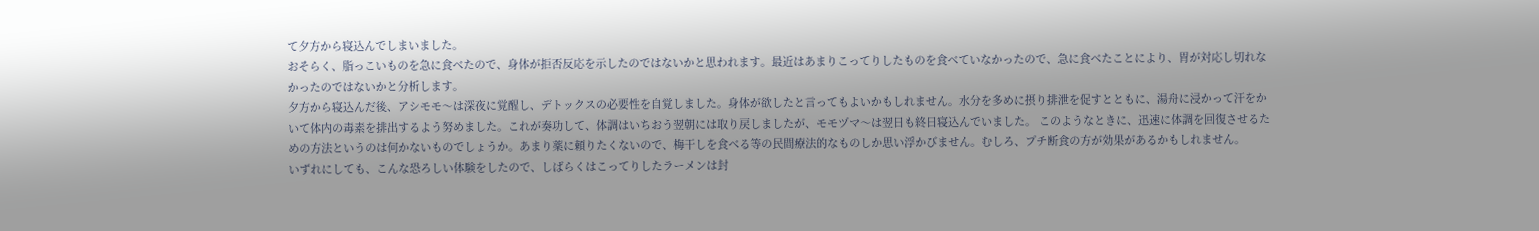て夕方から寝込んでしまいました。
おそらく、脂っこいものを急に食べたので、身体が拒否反応を示したのではないかと思われます。最近はあまりこってりしたものを食べていなかったので、急に食べたことにより、胃が対応し切れなかったのではないかと分析します。
夕方から寝込んだ後、アシモモ〜は深夜に覚醒し、デトックスの必要性を自覚しました。身体が欲したと言ってもよいかもしれません。水分を多めに摂り排泄を促すとともに、湯舟に浸かって汗をかいて体内の毒素を排出するよう努めました。これが奏功して、体調はいちおう翌朝には取り戻しましたが、モモヅマ〜は翌日も終日寝込んでいました。 このようなときに、迅速に体調を回復させるための方法というのは何かないものでしょうか。あまり薬に頼りたくないので、梅干しを食べる等の民間療法的なものしか思い浮かびません。むしろ、プチ断食の方が効果があるかもしれません。
いずれにしても、こんな恐ろしい体験をしたので、しばらくはこってりしたラーメンは封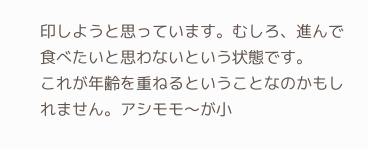印しようと思っています。むしろ、進んで食べたいと思わないという状態です。
これが年齢を重ねるということなのかもしれません。アシモモ〜が小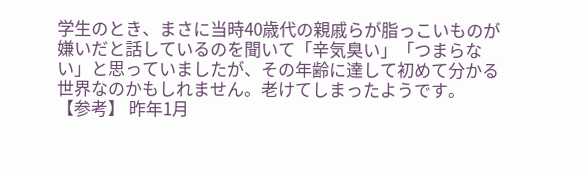学生のとき、まさに当時40歳代の親戚らが脂っこいものが嫌いだと話しているのを聞いて「辛気臭い」「つまらない」と思っていましたが、その年齢に達して初めて分かる世界なのかもしれません。老けてしまったようです。
【参考】 昨年1月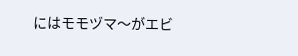にはモモヅマ〜がエビ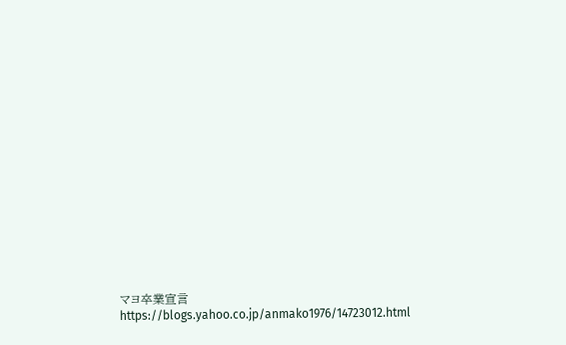マヨ卒業宣言 https://blogs.yahoo.co.jp/anmako1976/14723012.html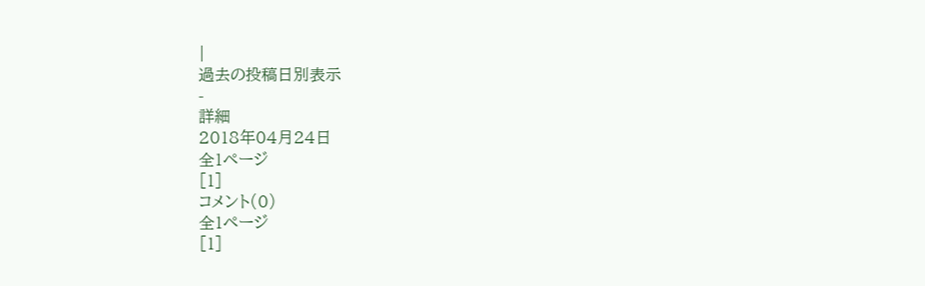|
過去の投稿日別表示
-
詳細
2018年04月24日
全1ページ
[1]
コメント(0)
全1ページ
[1]